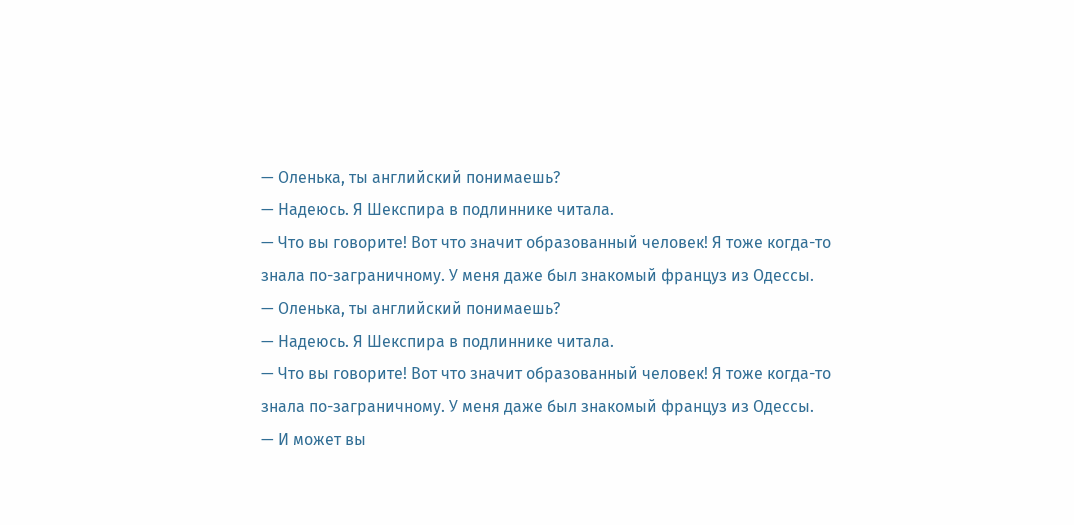— Оленька, ты английский понимаешь?
— Надеюсь. Я Шекспира в подлиннике читала.
— Что вы говорите! Вот что значит образованный человек! Я тоже когда-то знала по-заграничному. У меня даже был знакомый француз из Одессы.
— Оленька, ты английский понимаешь?
— Надеюсь. Я Шекспира в подлиннике читала.
— Что вы говорите! Вот что значит образованный человек! Я тоже когда-то знала по-заграничному. У меня даже был знакомый француз из Одессы.
— И может вы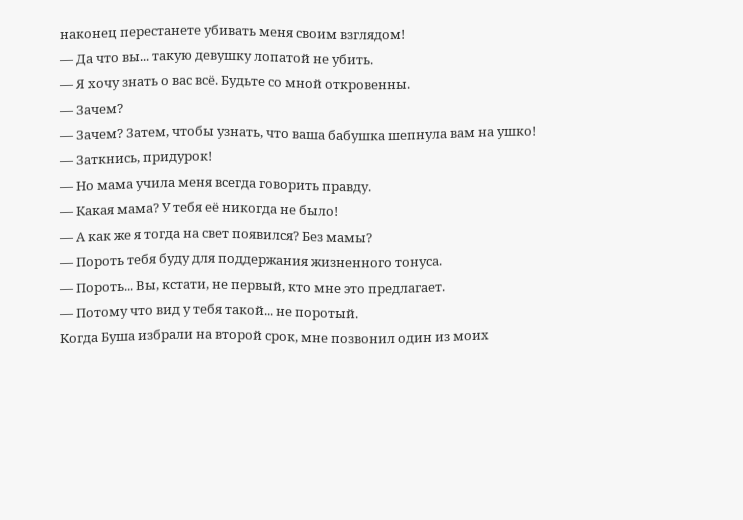наконец перестанете убивать меня своим взглядом!
— Да что вы... такую девушку лопатой не убить.
— Я хочу знать о вас всё. Будьте со мной откровенны.
— Зачем?
— Зачем? Затем, чтобы узнать, что ваша бабушка шепнула вам на ушко!
— Заткнись, придурок!
— Но мама учила меня всегда говорить правду.
— Какая мама? У тебя её никогда не было!
— А как же я тогда на свет появился? Без мамы?
— Пороть тебя буду для поддержания жизненного тонуса.
— Пороть... Вы, кстати, не первый, кто мне это предлагает.
— Потому что вид у тебя такой... не поротый.
Когда Буша избрали на второй срок, мне позвонил один из моих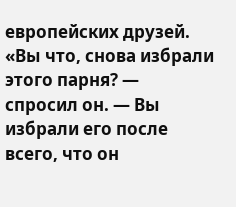европейских друзей. «Вы что, снова избрали этого парня? — спросил он. — Вы избрали его после всего, что он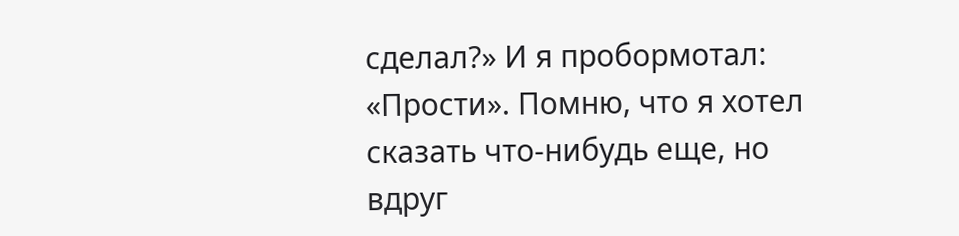сделал?» И я пробормотал: «Прости». Помню, что я хотел сказать что-нибудь еще, но вдруг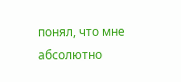понял, что мне абсолютно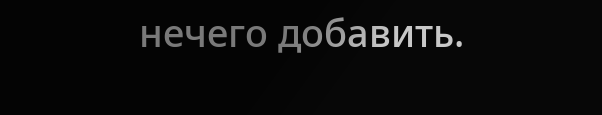нечего добавить.